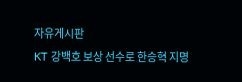자유게시판
KT 강백호 보상 선수로 한승혁 지명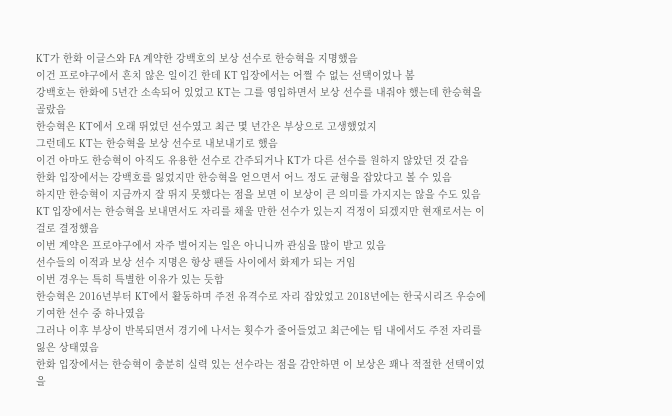KT가 한화 이글스와 FA 계약한 강백호의 보상 선수로 한승혁을 지명했음
이건 프로야구에서 흔치 않은 일이긴 한데 KT 입장에서는 어쩔 수 없는 선택이었나 봄
강백호는 한화에 5년간 소속되어 있었고 KT는 그를 영입하면서 보상 선수를 내줘야 했는데 한승혁을 골랐음
한승혁은 KT에서 오래 뛰었던 선수였고 최근 몇 년간은 부상으로 고생했었지
그런데도 KT는 한승혁을 보상 선수로 내보내기로 했음
이건 아마도 한승혁이 아직도 유용한 선수로 간주되거나 KT가 다른 선수를 원하지 않았던 것 같음
한화 입장에서는 강백호를 잃었지만 한승혁을 얻으면서 어느 정도 균형을 잡았다고 볼 수 있음
하지만 한승혁이 지금까지 잘 뛰지 못했다는 점을 보면 이 보상이 큰 의미를 가지지는 않을 수도 있음
KT 입장에서는 한승혁을 보내면서도 자리를 채울 만한 선수가 있는지 걱정이 되겠지만 현재로서는 이걸로 결정했음
이번 계약은 프로야구에서 자주 벌어지는 일은 아니니까 관심을 많이 받고 있음
선수들의 이적과 보상 선수 지명은 항상 팬들 사이에서 화제가 되는 거임
이번 경우는 특히 특별한 이유가 있는 듯함
한승혁은 2016년부터 KT에서 활동하며 주전 유격수로 자리 잡았었고 2018년에는 한국시리즈 우승에 기여한 선수 중 하나였음
그러나 이후 부상이 반복되면서 경기에 나서는 횟수가 줄어들었고 최근에는 팀 내에서도 주전 자리를 잃은 상태였음
한화 입장에서는 한승혁이 충분히 실력 있는 선수라는 점을 감안하면 이 보상은 꽤나 적절한 선택이었을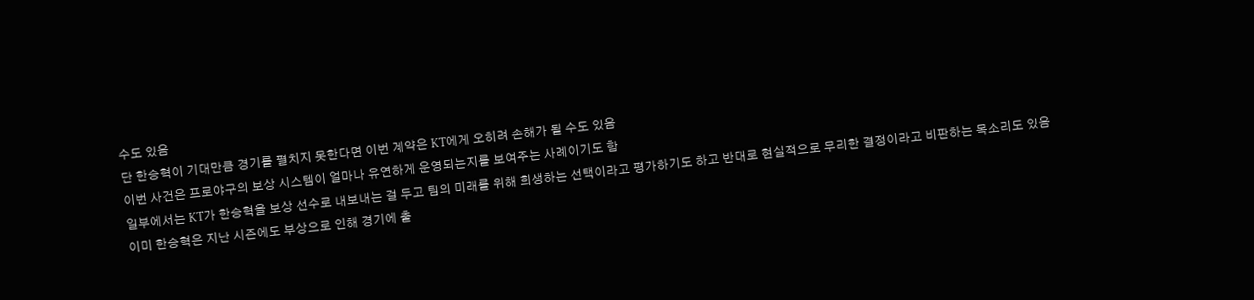수도 있음
단 한승혁이 기대만큼 경기를 펼치지 못한다면 이번 계약은 KT에게 오히려 손해가 될 수도 있음
이번 사건은 프로야구의 보상 시스템이 얼마나 유연하게 운영되는지를 보여주는 사례이기도 함
일부에서는 KT가 한승혁을 보상 선수로 내보내는 걸 두고 팀의 미래를 위해 희생하는 선택이라고 평가하기도 하고 반대로 현실적으로 무리한 결정이라고 비판하는 목소리도 있음
이미 한승혁은 지난 시즌에도 부상으로 인해 경기에 출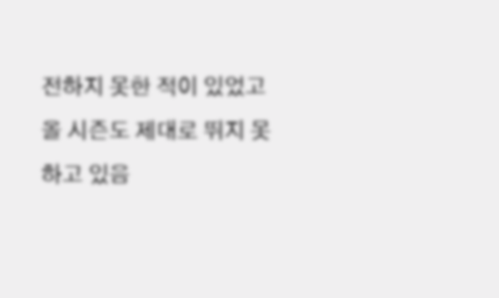전하지 못한 적이 있었고 올 시즌도 제대로 뛰지 못하고 있음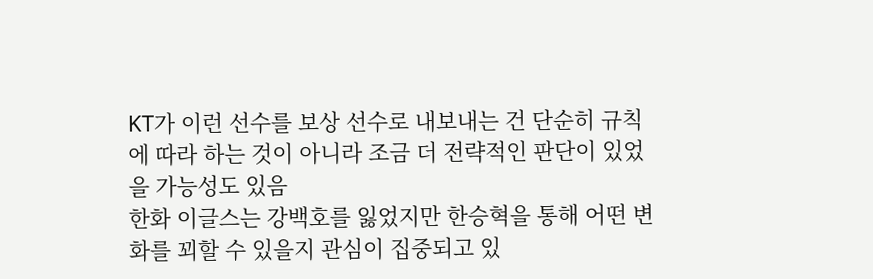KT가 이런 선수를 보상 선수로 내보내는 건 단순히 규칙에 따라 하는 것이 아니라 조금 더 전략적인 판단이 있었을 가능성도 있음
한화 이글스는 강백호를 잃었지만 한승혁을 통해 어떤 변화를 꾀할 수 있을지 관심이 집중되고 있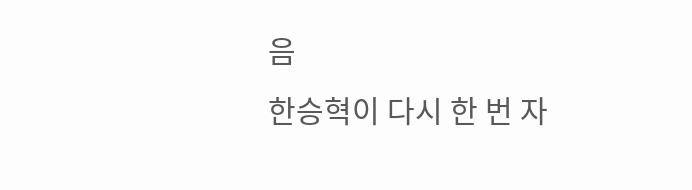음
한승혁이 다시 한 번 자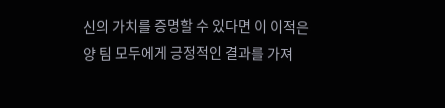신의 가치를 증명할 수 있다면 이 이적은 양 팀 모두에게 긍정적인 결과를 가져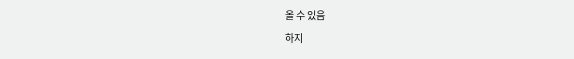올 수 있음
하지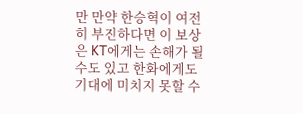만 만약 한승혁이 여전히 부진하다면 이 보상은 KT에게는 손해가 될 수도 있고 한화에게도 기대에 미치지 못할 수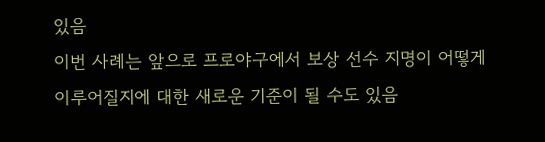있음
이번 사례는 앞으로 프로야구에서 보상 선수 지명이 어떻게 이루어질지에 대한 새로운 기준이 될 수도 있음